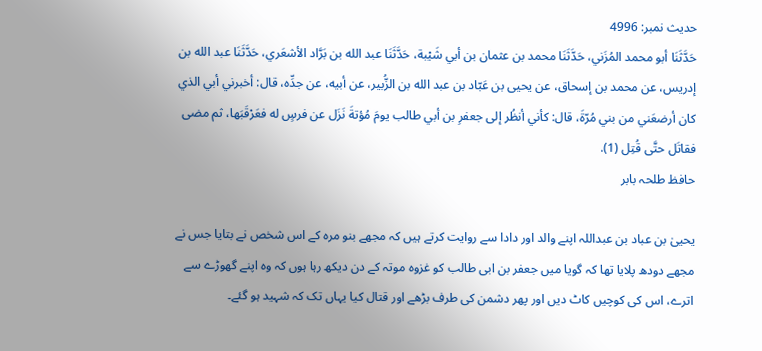حدیث نمبر: 4996
حَدَّثَنَا أبو محمد المُزَني، حَدَّثَنَا محمد بن عثمان بن أبي شَيْبة، حَدَّثَنَا عبد الله بن بَرَّاد الأشعَري، حَدَّثَنَا عبد الله بن إدريس، عن محمد بن إسحاق، عن يحيى بن عَبّاد بن عبد الله بن الزُّبير، عن أبيه، عن جدِّه، قال: أخبرني أبي الذي كان أرضعَني من بني مُرّةَ، قال: كأني أنظُر إلى جعفرِ بن أبي طالب يومَ مُؤتةَ نَزَل عن فرسٍ له فعَرْقَبَها، ثم مضى فقاتَل حتَّى قُتِل (1).
حافظ طلحہ بابر

یحییٰ بن عباد بن عبداللہ اپنے والد اور دادا سے روایت کرتے ہیں کہ مجھے بنو مرہ کے اس شخص نے بتایا جس نے مجھے دودھ پلایا تھا کہ گویا میں جعفر بن ابی طالب کو غزوہ موتہ کے دن دیکھ رہا ہوں کہ وہ اپنے گھوڑے سے اترے، اس کی کوچیں کاٹ دیں اور پھر دشمن کی طرف بڑھے اور قتال کیا یہاں تک کہ شہید ہو گئے۔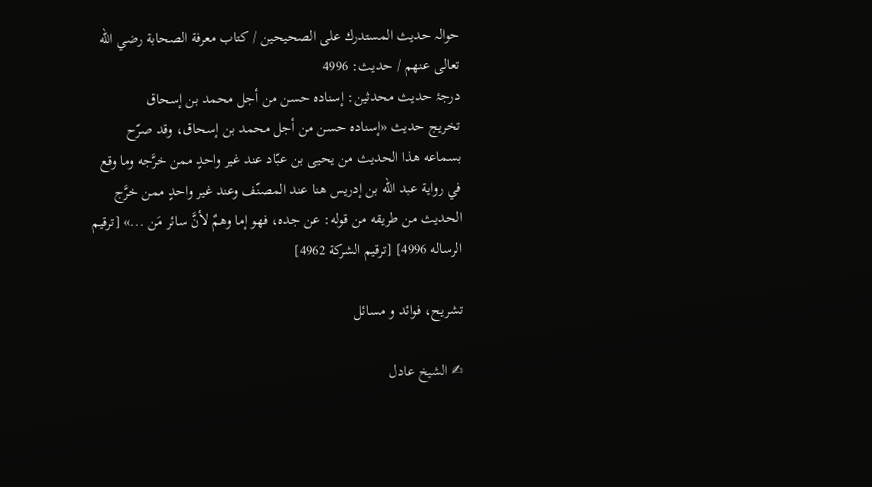حوالہ حدیث المستدرك على الصحيحين / كتاب معرفة الصحابة رضي الله تعالى عنهم / حدیث: 4996
درجۂ حدیث محدثین: إسناده حسن من أجل محمد بن إسحاق
تخریج حدیث «إسناده حسن من أجل محمد بن إسحاق، وقد صرّح بسماعه هذا الحديث من يحيى بن عبّاد عند غير واحدٍ ممن خرَّجه وما وقع في رواية عبد الله بن إدريس هنا عند المصنّف وعند غير واحدٍ ممن خرَّج الحديث من طريقه من قوله: عن جده، فهو إما وهمٌ لأنَّ سائر مَن ...» [ترقيم الرساله 4996] [ترقيم الشركة 4962]

تشریح، فوائد و مسائل

✍ الشیخ عادل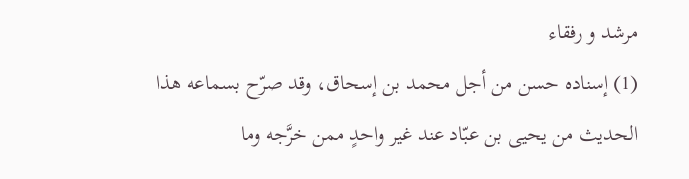مرشد و رفقاء
(1) إسناده حسن من أجل محمد بن إسحاق، وقد صرّح بسماعه هذا الحديث من يحيى بن عبّاد عند غير واحدٍ ممن خرَّجه وما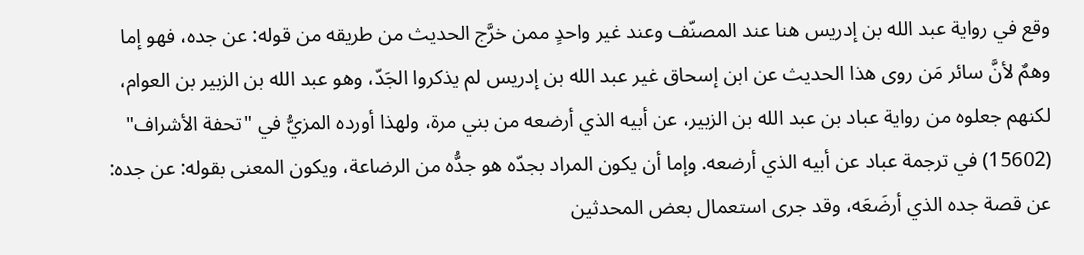وقع في رواية عبد الله بن إدريس هنا عند المصنّف وعند غير واحدٍ ممن خرَّج الحديث من طريقه من قوله: عن جده، فهو إما وهمٌ لأنَّ سائر مَن روى هذا الحديث عن ابن إسحاق غير عبد الله بن إدريس لم يذكروا الجَدّ، وهو عبد الله بن الزبير بن العوام، لكنهم جعلوه من رواية عباد بن عبد الله بن الزبير، عن أبيه الذي أرضعه من بني مرة، ولهذا أورده المزيُّ في "تحفة الأشراف" (15602) في ترجمة عباد عن أبيه الذي أرضعه. وإما أن يكون المراد بجدّه هو جدُّه من الرضاعة، ويكون المعنى بقوله: عن جده: عن قصة جده الذي أرضَعَه، وقد جرى استعمال بعض المحدثين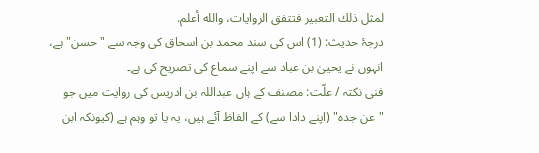لمثل ذلك التعبير فتتفق الروايات، والله أعلم.
درجۂ حدیث: (1) اس کی سند محمد بن اسحاق کی وجہ سے "حسن" ہے، انہوں نے یحییٰ بن عباد سے اپنے سماع کی تصریح کی ہے۔
فنی نکتہ / علّت: مصنف کے ہاں عبداللہ بن ادریس کی روایت میں جو "عن جدہ" (اپنے دادا سے) کے الفاظ آئے ہیں، یہ یا تو وہم ہے (کیونکہ ابن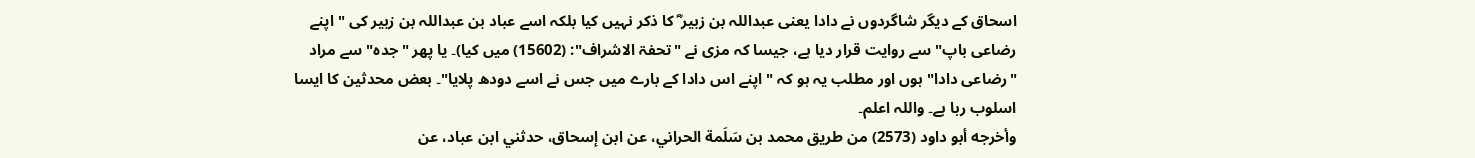اسحاق کے دیگر شاگردوں نے دادا یعنی عبداللہ بن زبیر ؓ کا ذکر نہیں کیا بلکہ اسے عباد بن عبداللہ بن زبیر کی "اپنے رضاعی باپ" سے روایت قرار دیا ہے، جیسا کہ مزی نے "تحفۃ الاشراف": (15602) میں کیا)۔ یا پھر "جدہ" سے مراد "رضاعی دادا" ہوں اور مطلب یہ ہو کہ "اپنے اس دادا کے بارے میں جس نے اسے دودھ پلایا"۔ بعض محدثین کا ایسا اسلوب رہا ہے۔ واللہ اعلم۔
وأخرجه أبو داود (2573) من طريق محمد بن سَلَمة الحراني، عن ابن إسحاق، حدثني ابن عباد، عن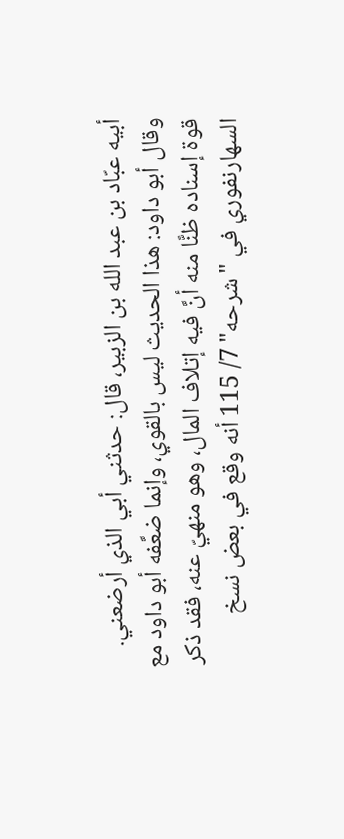أبيه عبّاد بن عبد الله بن الزبير، قال: حدثني أبي الذي أرضعني. وقال أبو داود: هذا الحديث ليس بالقوي، وإنما ضعَّفه أبو داود مع قوة إسناده ظنًّا منه أنَّ فيه إتلاف المال، وهو منهيّ عنه، فقد ذكر السهارنفوري في "شرحه" 7/ 115 أنه وقع في بعض نسخ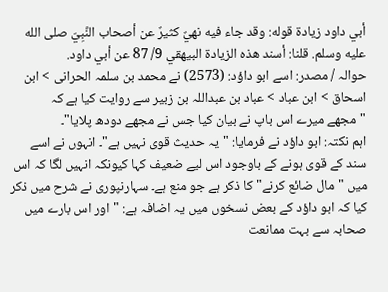أبي داود زيادة قوله: وقد جاء فيه نهيٌ كثيرٌ عن أصحاب النَّبِيّ صلى الله عليه وسلم. قلنا: أسند هذه الزيادة البيهقي 9/ 87 عن أبي داود.
حوالہ / مصدر: اسے ابو داؤد: (2573) نے محمد بن سلمہ الحرانی > ابن اسحاق > ابن عباد > عباد بن عبداللہ بن زبیر سے روایت کیا ہے کہ "مجھے میرے اس باپ نے بیان کیا جس نے مجھے دودھ پلایا"۔
اہم نکتہ: ابو داؤد نے فرمایا: "یہ حدیث قوی نہیں ہے"۔ انہوں نے اسے سند کے قوی ہونے کے باوجود اس لیے ضعیف کہا کیونکہ انہیں لگا کہ اس میں "مال ضائع کرنے" کا ذکر ہے جو منع ہے۔ سہارنپوری نے شرح میں ذکر کیا کہ ابو داؤد کے بعض نسخوں میں یہ اضافہ ہے: "اور اس بارے میں صحابہ سے بہت ممانعت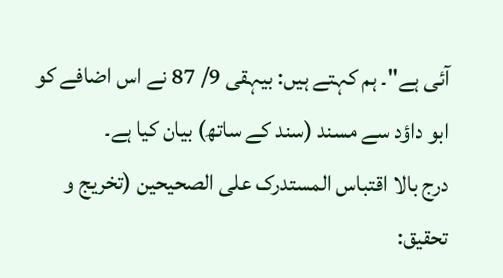آئی ہے"۔ ہم کہتے ہیں: بیہقی 9/ 87 نے اس اضافے کو ابو داؤد سے مسند (سند کے ساتھ) بیان کیا ہے۔
درج بالا اقتباس المستدرک علی الصحیحین (تخریج و تحقیق: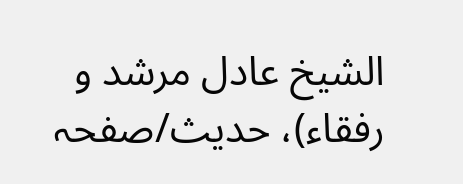الشیخ عادل مرشد و رفقاء)، حدیث/صفحہ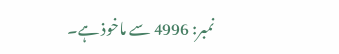نمبر: 4996 سے ماخوذ ہے۔